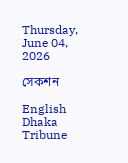Thursday, June 04, 2026

সেকশন

English
Dhaka Tribune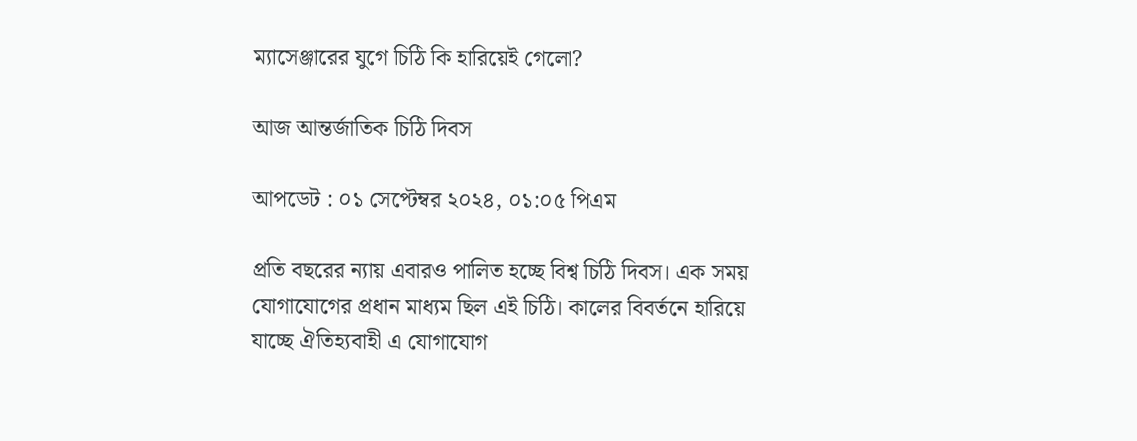ম্যাসেঞ্জারের যুগে চিঠি কি হারিয়েই গেলো?

আজ আন্তর্জাতিক চিঠি দিবস

আপডেট : ০১ সেপ্টেম্বর ২০২৪, ০১:০৫ পিএম

প্রতি বছরের ন্যায় এবারও পালিত হচ্ছে বিশ্ব চিঠি দিবস। এক সময় যোগাযোগের প্রধান মাধ্যম ছিল এই চিঠি। কালের বিবর্তনে হারিয়ে যাচ্ছে ঐতিহ্যবাহী এ যোগাযোগ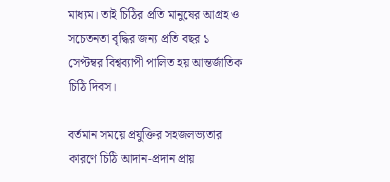মাধ্যম। তাই চিঠির প্রতি মানুষের আগ্রহ ও সচেতনতা বৃদ্ধির জন্য প্রতি বছর ১ সেপ্টম্বর বিশ্বব্যাপী পালিত হয় আন্তর্জাতিক চিঠি দিবস।

বর্তমান সময়ে প্রযুক্তির সহজলভ্যতার কারণে চিঠি আদান-প্রদান প্রায়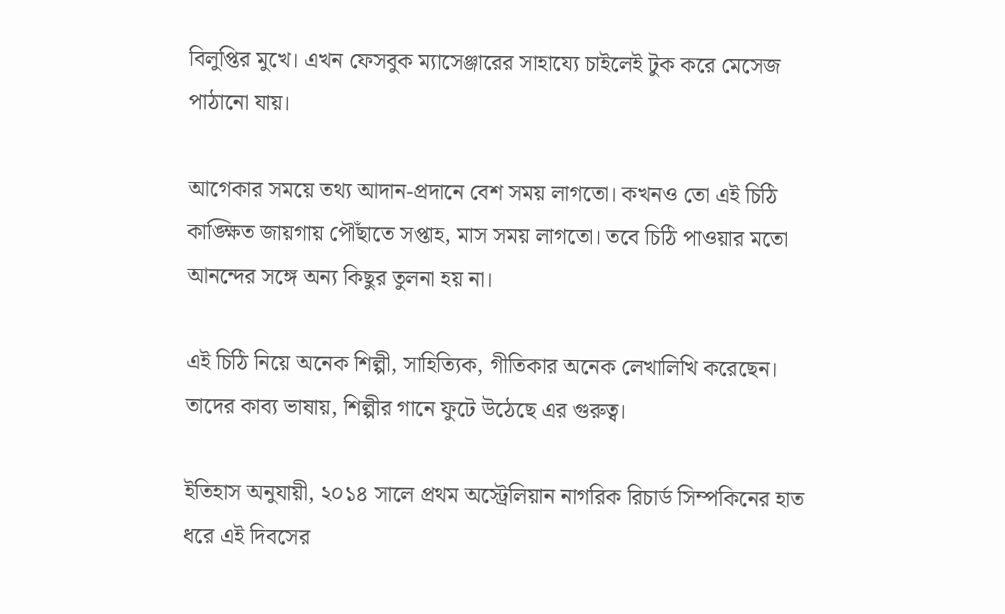বিলুপ্তির মুখে। এখন ফেসবুক ম্যাসেঞ্জারের সাহায্যে চাইলেই টুক করে মেসেজ পাঠানো যায়।

আগেকার সময়ে তথ্য আদান-প্রদানে বেশ সময় লাগতো। কখনও তো এই চিঠি কাঙ্ক্ষিত জায়গায় পৌঁছাতে সপ্তাহ, মাস সময় লাগতো। তবে চিঠি পাওয়ার মতো আনন্দের সঙ্গে অন্য কিছুর তুলনা হয় না।

এই চিঠি নিয়ে অনেক শিল্পী, সাহিত্যিক, গীতিকার অনেক লেখালিখি করেছেন। তাদের কাব্য ভাষায়, শিল্পীর গানে ফুটে উঠেছে এর গুরুত্ব।

ইতিহাস অনুযায়ী, ২০১৪ সালে প্রথম অস্ট্রেলিয়ান নাগরিক রিচার্ড সিম্পকিনের হাত ধরে এই দিবসের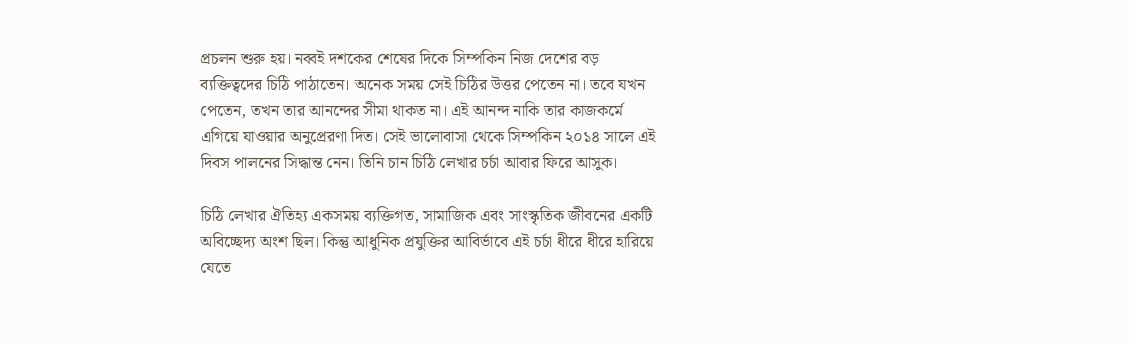প্রচলন শুরু হয়। নব্বই দশকের শেষের দিকে সিম্পকিন নিজ দেশের বড় ব্যক্তিত্বদের চিঠি পাঠাতেন। অনেক সময় সেই চিঠির উত্তর পেতেন না। তবে যখন পেতেন, তখন তার আনন্দের সীমা থাকত না। এই আনন্দ নাকি তার কাজকর্মে এগিয়ে যাওয়ার অনুপ্রেরণা দিত। সেই ভালোবাসা থেকে সিম্পকিন ২০১৪ সালে এই দিবস পালনের সিদ্ধান্ত নেন। তিনি চান চিঠি লেখার চর্চা আবার ফিরে আসুক।

চিঠি লেখার ঐতিহ্য একসময় ব্যক্তিগত, সামাজিক এবং সাংস্কৃতিক জীবনের একটি অবিচ্ছেদ্য অংশ ছিল। কিন্তু আধুনিক প্রযুক্তির আবির্ভাবে এই চর্চা ধীরে ধীরে হারিয়ে যেতে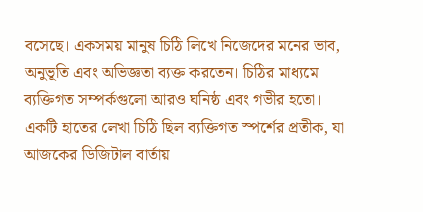বসেছে। একসময় মানুষ চিঠি লিখে নিজেদের মনের ভাব, অনুভূতি এবং অভিজ্ঞতা ব্যক্ত করতেন। চিঠির মাধ্যমে ব্যক্তিগত সম্পর্কগুলো আরও ঘনিষ্ঠ এবং গভীর হতো। একটি হাতের লেখা চিঠি ছিল ব্যক্তিগত স্পর্শের প্রতীক, যা আজকের ডিজিটাল বার্তায়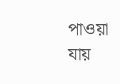পাওয়া যায়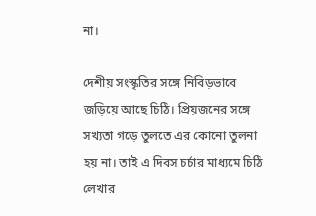না।

দেশীয় সংস্কৃতির সঙ্গে নিবিড়ভাবে জড়িয়ে আছে চিঠি। প্রিয়জনের সঙ্গে সখ্যতা গড়ে তুলতে এর কোনো তুলনা হয় না। তাই এ দিবস চর্চার মাধ্যমে চিঠি লেখার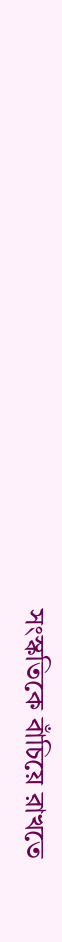সংস্কতিকে বাঁচিয়ে রাখতে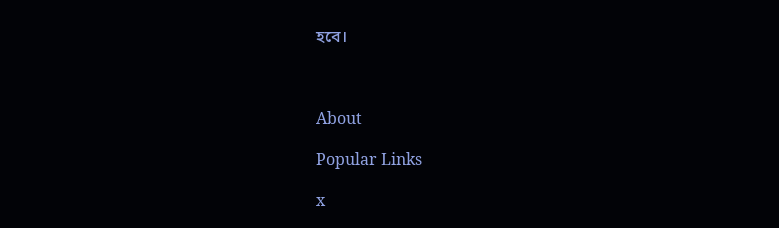হবে।



About

Popular Links

x